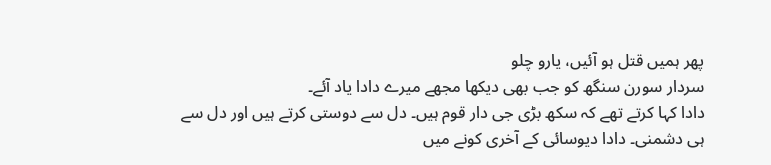پھر ہمیں قتل ہو آئیں، یارو چلو
سردار سورن سنگھ کو جب بھی دیکھا مجھے میرے دادا یاد آئے۔
دادا کہا کرتے تھے کہ سکھ بڑی جی دار قوم ہیں۔ دل سے دوستی کرتے ہیں اور دل سے ہی دشمنی۔ دادا دیوسائی کے آخری کونے میں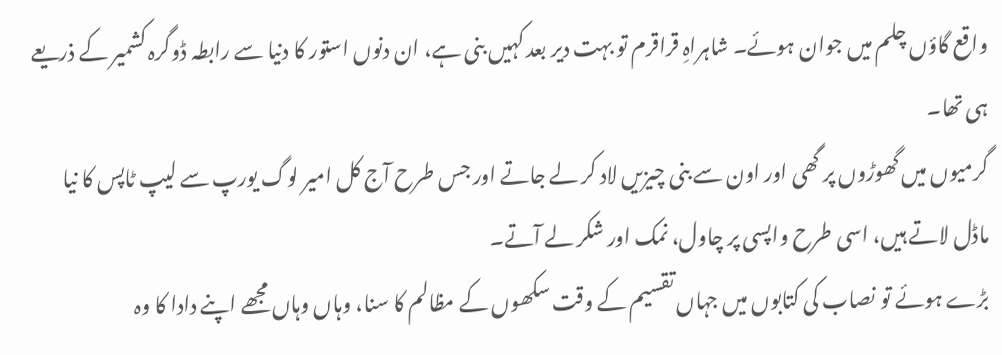واقع گاؤں چلم میں جوان ہوئے۔ شاہراہِ قراقرم تو بہت دیر بعد کہیں بنی ہے، ان دنوں استور کا دنیا سے رابطہ ڈوگرہ کشمیر کے ذریعے ہی تھا۔
گرمیوں میں گھوڑوں پر گھی اور اون سے بنی چیزیں لاد کر لے جاتے اور جس طرح آج کل امیر لوگ یورپ سے لیپ ٹاپس کا نیا ماڈل لاتے ہیں، اسی طرح واپسی پر چاول، نمک اور شکر لے آتے۔
بڑے ہوئے تو نصاب کی کتابوں میں جہاں تقسیم کے وقت سکھوں کے مظالم کا سنا، وہاں وہاں مجھے اپنے دادا کا وہ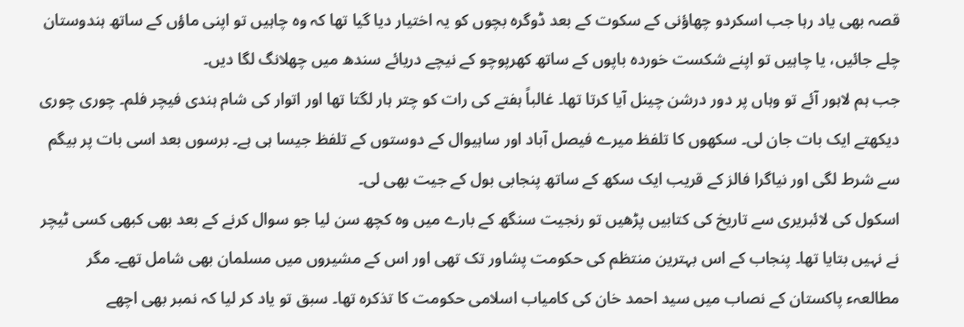قصہ بھی یاد رہا جب اسکردو چھاؤنی کے سکوت کے بعد ڈوگرہ بچوں کو یہ اختیار دیا گیا تھا کہ وہ چاہیں تو اپنی ماؤں کے ساتھ ہندوستان چلے جائیں، یا چاہیں تو اپنے شکست خوردہ باپوں کے ساتھ کھرپوچو کے نیچے دریائے سندھ میں چھلانگ لگا دیں۔
جب ہم لاہور آئے تو وہاں پر دور درشن چینل آیا کرتا تھا۔ غالباً ہفتے کی رات کو چتر ہار لگتا تھا اور اتوار کی شام ہندی فیچر فلم۔ چوری چوری دیکھتے ایک بات جان لی۔ سکھوں کا تلفظ میرے فیصل آباد اور ساہیوال کے دوستوں کے تلفظ جیسا ہی ہے۔ برسوں بعد اسی بات پر بیگم سے شرط لگی اور نیاگرا فالز کے قریب ایک سکھ کے ساتھ پنجابی بول کے جیت بھی لی۔
اسکول کی لائبریری سے تاریخ کی کتابیں پڑھیں تو رنجیت سنگھ کے بارے میں وہ کچھ سن لیا جو سوال کرنے کے بعد بھی کبھی کسی ٹیچر نے نہیں بتایا تھا۔ پنجاب کے اس بہترین منتظم کی حکومت پشاور تک تھی اور اس کے مشیروں میں مسلمان بھی شامل تھے۔ مگر مطالعہء پاکستان کے نصاب میں سید احمد خان کی کامیاب اسلامی حکومت کا تذکرہ تھا۔ سبق تو یاد کر لیا کہ نمبر بھی اچھے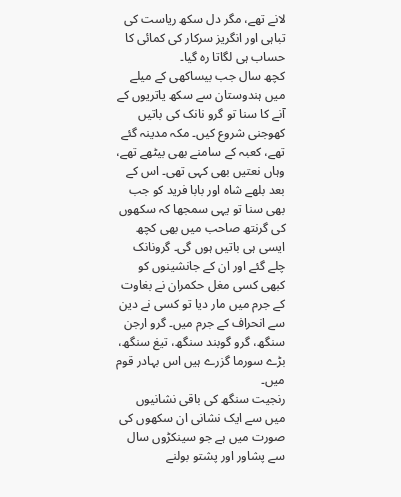لانے تھے، مگر دل سکھ ریاست کی تباہی اور انگریز سرکار کی کمائی کا حساب ہی لگاتا رہ گیا۔
کچھ سال جب بیساکھی کے میلے میں ہندوستان سے سکھ یاتریوں کے آنے کا سنا تو گرو نانک کی باتیں کھوجنی شروع کیں۔ مکہ مدینہ گئے تھے، کعبہ کے سامنے بھی بیٹھے تھے، وہاں نعتیں بھی کہی تھی۔ اس کے بعد بلھے شاہ اور بابا فرید کو جب بھی سنا تو یہی سمجھا کہ سکھوں کی گرنتھ صاحب میں بھی کچھ ایسی ہی باتیں ہوں گی۔ گرونانک چلے گئے اور ان کے جانشینوں کو کبھی کسی مغل حکمران نے بغاوت کے جرم میں مار دیا تو کسی نے دین سے انحراف کے جرم میں۔ گرو ارجن سنگھ، گرو گوبند سنگھ، تیغ سنگھ، بڑے سورما گزرے ہیں اس بہادر قوم میں۔
رنجیت سنگھ کی باقی نشانیوں میں سے ایک نشانی ان سکھوں کی صورت میں ہے جو سینکڑوں سال سے پشاور اور پشتو بولنے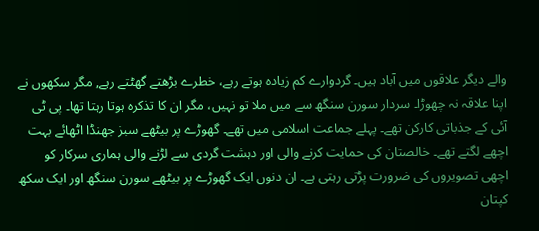والے دیگر علاقوں میں آباد ہیں۔ گردوارے کم زیادہ ہوتے رہے، خطرے بڑھتے گھٹتے رہے, مگر سکھوں نے اپنا علاقہ نہ چھوڑا۔ سردار سورن سنگھ سے میں ملا تو نہیں، مگر ان کا تذکرہ ہوتا رہتا تھا۔ پی ٹی آئی کے جذباتی کارکن تھے۔ پہلے جماعت اسلامی میں تھے۔ گھوڑے پر بیٹھے سبز جھنڈا اٹھائے بہت اچھے لگتے تھے۔ خالصتان کی حمایت کرنے والی اور دہشت گردی سے لڑنے والی ہماری سرکار کو اچھی تصویروں کی ضرورت پڑتی رہتی ہے۔ ان دنوں ایک گھوڑے پر بیٹھے سورن سنگھ اور ایک سکھ کپتان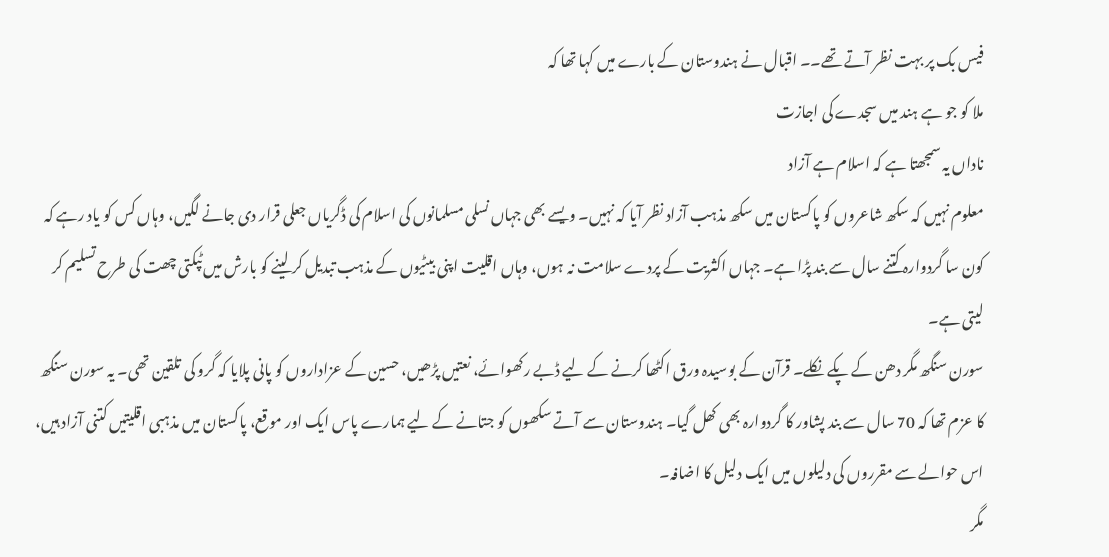فیس بک پر بہت نظر آتے تھے۔۔ اقبال نے ہندوستان کے بارے میں کہا تھا کہ
ملا کو جو ہے ہند میں سجدے کی اجازت
ناداں یہ سمجھتا ہے کہ اسلام ہے آزاد
معلوم نہیں کہ سکھ شاعروں کو پاکستان میں سکھ مذہب آزاد نظر آیا کہ نہیں۔ ویسے بھی جہاں نسلی مسلمانوں کی اسلام کی ڈگریاں جعلی قرار دی جانے لگیں، وہاں کس کو یاد رہے کہ کون سا گردوارہ کتنے سال سے بند پڑا ہے۔ جہاں اکثریت کے پردے سلامت نہ ہوں، وہاں اقلیت اپنی بیٹیوں کے مذہب تبدیل کر لینے کو بارش میں ٹپکتی چھت کی طرح تسلیم کر لیتی ہے۔
سورن سنگھ مگر دھن کے پکے نکلے۔ قرآن کے بوسیدہ ورق اکٹھا کرنے کے لیے ڈبے رکھوائے، نعتیں پڑھیں، حسین کے عزاداروں کو پانی پلایا کہ گرو کی تلقین تھی۔ یہ سورن سنگھ کا عزم تھا کہ 70 سال سے بند پشاور کا گردوارہ بھی کھل گیا۔ ہندوستان سے آتے سکھوں کو جتانے کے لیے ہمارے پاس ایک اور موقع، پاکستان میں مذہبی اقلیتیں کتنی آزاد ہیں، اس حوالے سے مقرروں کی دلیلوں میں ایک دلیل کا اضافہ۔
مگر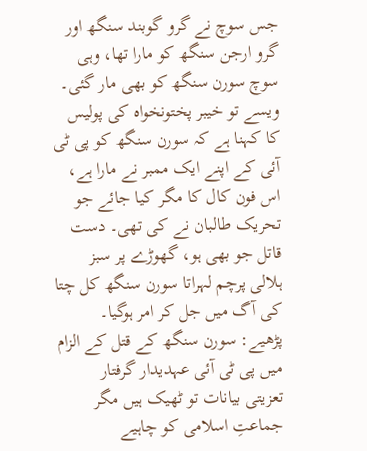جس سوچ نے گرو گوبند سنگھ اور گرو ارجن سنگھ کو مارا تھا، وہی سوچ سورن سنگھ کو بھی مار گئی۔ ویسے تو خیبر پختونخواہ کی پولیس کا کہنا ہے کہ سورن سنگھ کو پی ٹی آئی کے اپنے ایک ممبر نے مارا ہے، اس فون کال کا مگر کیا جائے جو تحریک طالبان نے کی تھی۔ دست قاتل جو بھی ہو، گھوڑے پر سبز ہلالی پرچم لہراتا سورن سنگھ کل چتا کی آگ میں جل کر امر ہوگیا۔
پڑھیے: سورن سنگھ کے قتل کے الزام میں پی ٹی آئی عہدیدار گرفتار
تعزیتی بیانات تو ٹھیک ہیں مگر جماعتِ اسلامی کو چاہیے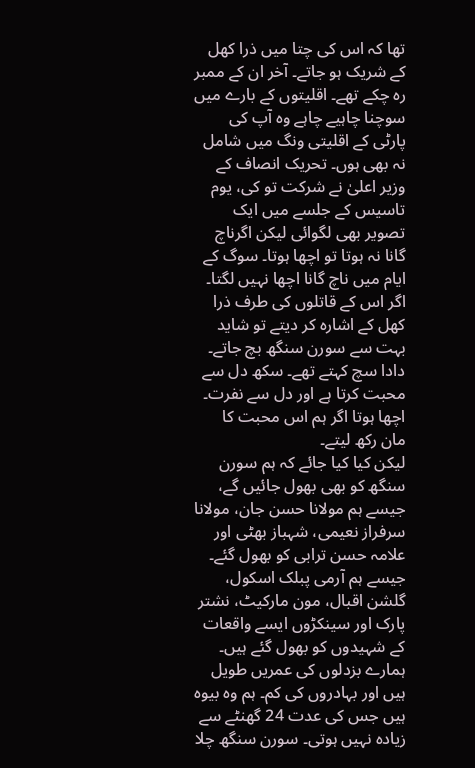تھا کہ اس کی چتا میں ذرا کھل کے شریک ہو جاتے۔ آخر ان کے ممبر رہ چکے تھے۔ اقلیتوں کے بارے میں سوچنا چاہیے چاہے وہ آپ کی پارٹی کے اقلیتی ونگ میں شامل نہ بھی ہوں۔ تحریک انصاف کے وزیر اعلیٰ نے شرکت تو کی، یوم تاسیس کے جلسے میں ایک تصویر بھی لگوائی لیکن اگرناچ گانا نہ ہوتا تو اچھا ہوتا۔ سوگ کے ایام میں ناچ گانا اچھا نہیں لگتا۔ اگر اس کے قاتلوں کی طرف ذرا کھل کے اشارہ کر دیتے تو شاید بہت سے سورن سنگھ بچ جاتے۔ دادا سچ کہتے تھے۔ سکھ دل سے محبت کرتا ہے اور دل سے نفرت۔ اچھا ہوتا اگر ہم اس محبت کا مان رکھ لیتے۔
لیکن کیا کیا جائے کہ ہم سورن سنگھ کو بھی بھول جائیں گے، جیسے ہم مولانا حسن جان، مولانا سرفراز نعیمی، شہباز بھٹی اور علامہ حسن ترابی کو بھول گئے۔ جیسے ہم آرمی پبلک اسکول، گلشن اقبال، مون مارکیٹ، نشتر پارک اور سینکڑوں ایسے واقعات کے شہیدوں کو بھول گئے ہیں۔
ہمارے بزدلوں کی عمریں طویل ہیں اور بہادروں کی کم۔ ہم وہ بیوہ ہیں جس کی عدت 24 گھنٹے سے زیادہ نہیں ہوتی۔ سورن سنگھ چلا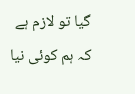گیا تو لازم ہے کہ ہم کوئی نیا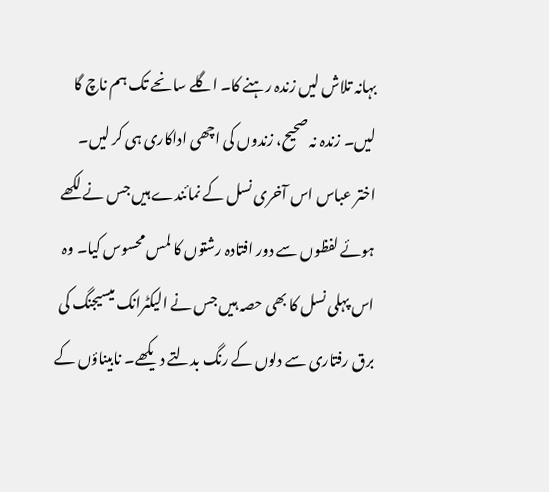بہانہ تلاش لیں زندہ رہنے کا۔ اگلے سانحے تک ہم ناچ گا لیں۔ زندہ نہ صحیح، زندوں کی اچھی اداکاری ہی کر لیں۔
اختر عباس اس آخری نسل کے نمائندے ہیں جس نے لکھے ہوئے لفظوں سے دور افتادہ رشتوں کا لمس محسوس کیا۔ وہ اس پہلی نسل کا بھی حصہ ہیں جس نے الیکٹرانک میسیجنگ کی برق رفتاری سے دلوں کے رنگ بدلتے دیکھے۔ نابیناؤں کے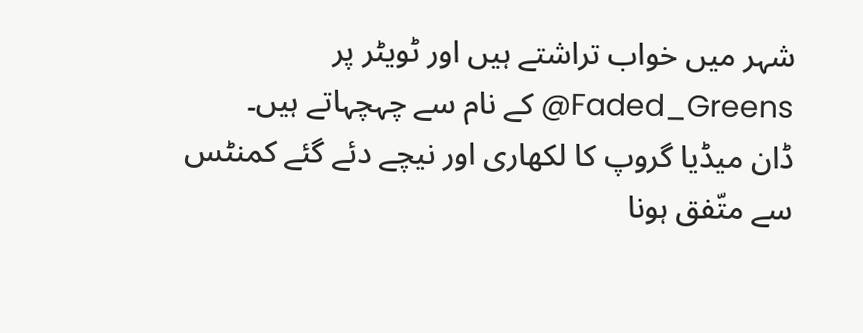شہر میں خواب تراشتے ہیں اور ٹویٹر پر Faded_Greens@ کے نام سے چہچہاتے ہیں۔
ڈان میڈیا گروپ کا لکھاری اور نیچے دئے گئے کمنٹس سے متّفق ہونا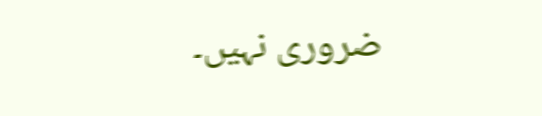ضروری نہیں۔